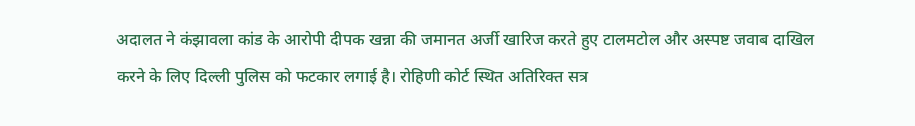अदालत ने कंझावला कांड के आरोपी दीपक खन्ना की जमानत अर्जी खारिज करते हुए टालमटोल और अस्पष्ट जवाब दाखिल करने के लिए दिल्ली पुलिस को फटकार लगाई है। रोहिणी कोर्ट स्थित अतिरिक्त सत्र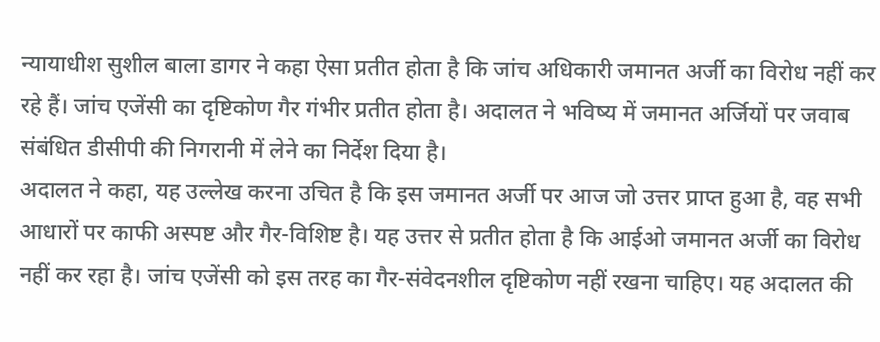न्यायाधीश सुशील बाला डागर ने कहा ऐसा प्रतीत होता है कि जांच अधिकारी जमानत अर्जी का विरोध नहीं कर रहे हैं। जांच एजेंसी का दृष्टिकोण गैर गंभीर प्रतीत होता है। अदालत ने भविष्य में जमानत अर्जियों पर जवाब संबंधित डीसीपी की निगरानी में लेने का निर्देश दिया है।
अदालत ने कहा, यह उल्लेख करना उचित है कि इस जमानत अर्जी पर आज जो उत्तर प्राप्त हुआ है, वह सभी आधारों पर काफी अस्पष्ट और गैर-विशिष्ट है। यह उत्तर से प्रतीत होता है कि आईओ जमानत अर्जी का विरोध नहीं कर रहा है। जांच एजेंसी को इस तरह का गैर-संवेदनशील दृष्टिकोण नहीं रखना चाहिए। यह अदालत की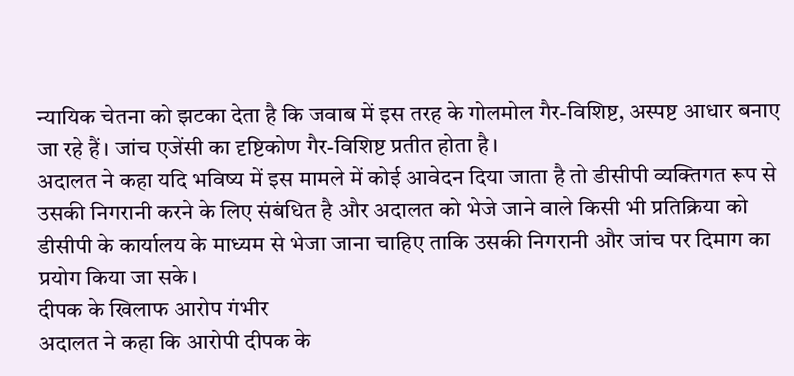न्यायिक चेतना को झटका देता है कि जवाब में इस तरह के गोलमोल गैर-विशिष्ट, अस्पष्ट आधार बनाए जा रहे हैं। जांच एजेंसी का दृष्टिकोण गैर-विशिष्ट प्रतीत होता है।
अदालत ने कहा यदि भविष्य में इस मामले में कोई आवेदन दिया जाता है तो डीसीपी व्यक्तिगत रूप से उसकी निगरानी करने के लिए संबंधित है और अदालत को भेजे जाने वाले किसी भी प्रतिक्रिया को डीसीपी के कार्यालय के माध्यम से भेजा जाना चाहिए ताकि उसकी निगरानी और जांच पर दिमाग का प्रयोग किया जा सके।
दीपक के खिलाफ आरोप गंभीर
अदालत ने कहा कि आरोपी दीपक के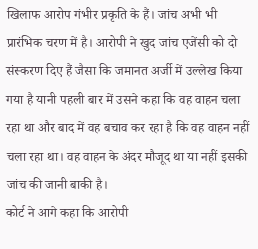खिलाफ आरोप गंभीर प्रकृति के हैं। जांच अभी भी प्रारंभिक चरण में है। आरोपी ने खुद जांच एजेंसी को दो संस्करण दिए हैं जैसा कि जमानत अर्जी में उल्लेख किया गया है यानी पहली बार में उसने कहा कि वह वाहन चला रहा था और बाद में वह बचाव कर रहा है कि वह वाहन नहीं चला रहा था। वह वाहन के अंदर मौजूद था या नहीं इसकी जांच की जानी बाकी है।
कोर्ट ने आगे कहा कि आरोपी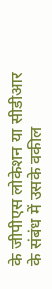के जीपीएस लोकेशन या सीडीआर के संबंध में उसके वकील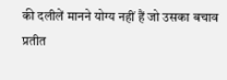की दलीलें मानने योग्य नहीं हैं जो उसका बचाव प्रतीत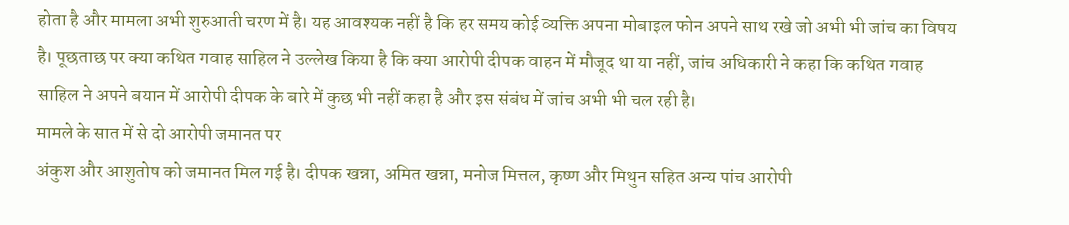होता है और मामला अभी शुरुआती चरण में है। यह आवश्यक नहीं है कि हर समय कोई व्यक्ति अपना मोबाइल फोन अपने साथ रखे जो अभी भी जांच का विषय है। पूछताछ पर क्या कथित गवाह साहिल ने उल्लेख किया है कि क्या आरोपी दीपक वाहन में मौजूद था या नहीं, जांच अधिकारी ने कहा कि कथित गवाह साहिल ने अपने बयान में आरोपी दीपक के बारे में कुछ भी नहीं कहा है और इस संबंध में जांच अभी भी चल रही है।
मामले के सात में से दो आरोपी जमानत पर
अंकुश और आशुतोष को जमानत मिल गई है। दीपक खन्ना, अमित खन्ना, मनोज मित्तल, कृष्ण और मिथुन सहित अन्य पांच आरोपी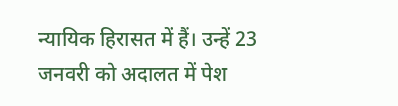न्यायिक हिरासत में हैं। उन्हें 23 जनवरी को अदालत में पेश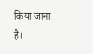किया जाना है।